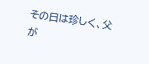その日は珍しく、父が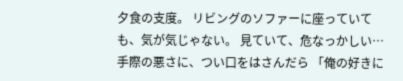夕食の支度。 リビングのソファーに座っていても、気が気じゃない。 見ていて、危なっかしい… 手際の悪さに、つい口をはさんだら 「俺の好きに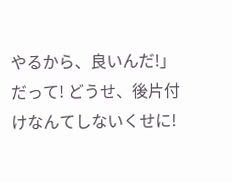やるから、良いんだ!」 だって! どうせ、後片付けなんてしないくせに!